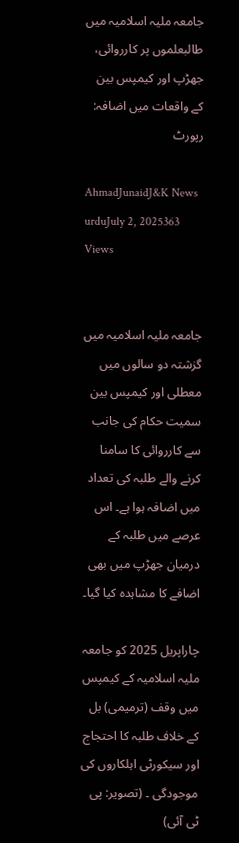جامعہ ملیہ اسلامیہ میں طالبعلموں پر کارروائی، جھڑپ اور کیمپس بین کے واقعات میں اضافہ: رپورٹ

AhmadJunaidJ&K News urduJuly 2, 2025363 Views


جامعہ ملیہ اسلامیہ میں گزشتہ دو سالوں میں معطلی اور کیمپس بین سمیت حکام کی جانب سے کارروائی کا سامنا کرنے والے طلبہ کی تعداد میں اضافہ ہوا ہے۔ اس عرصے میں طلبہ کے درمیان جھڑپ میں بھی اضافے کا مشاہدہ کیا گیا۔

چاراپریل 2025 کو جامعہ ملیہ اسلامیہ کے کیمپس میں وقف (ترمیمی) بل کے خلاف طلبہ کا احتجاج اور سیکورٹی اہلکاروں کی موجودگی ۔ (تصویر: پی ٹی آئی)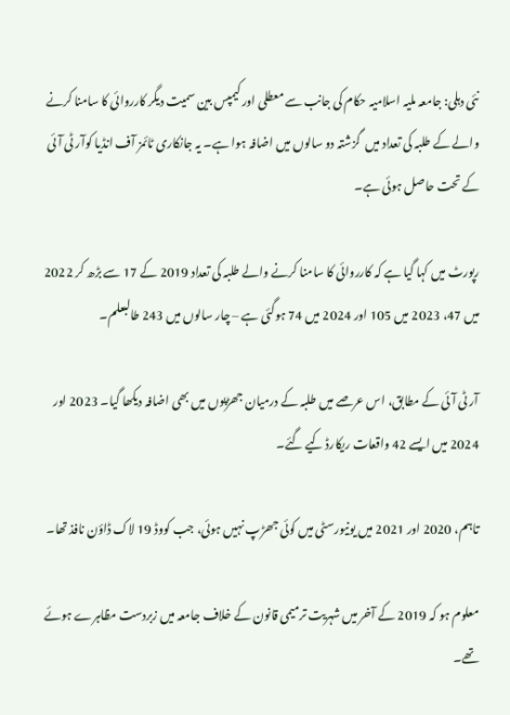نئی دہلی: جامعہ ملیہ اسلامیہ حکام کی جانب سے معطلی اور کیمپس بین سمیت دیگر کارروائی کا سامنا کرنے والے کے طلبہ کی تعداد میں  گزشتہ دو سالوں میں اضافہ ہوا ہے۔ یہ جانکاری ٹائمز آف انڈیا کوآر ٹی آئی کے تحت حاصل ہوئی ہے۔

رپورٹ میں کہا گیا ہے کہ کارروائی کا سامنا کرنے والے طلبہ کی تعداد 2019 کے 17 سے بڑھ کر 2022 میں 47، 2023 میں 105 اور 2024 میں 74 ہوگئی ہے – چار سالوں میں 243 طالبعلم۔

آر ٹی آئی کے مطابق، اس عرصے میں طلبہ کے درمیان جھڑپوں میں بھی اضافہ دیکھا گیا۔ 2023 اور 2024 میں ایسے 42 واقعات ریکارڈ کیے گئے۔

تاہم، 2020 اور 2021 میں یونیورسٹی میں کوئی جھڑپ نہیں ہوئی، جب کووڈ 19 لاک ڈاؤن نافذ تھا۔

معلوم ہو کہ 2019 کے آخر میں شہریت ترمیمی قانون کے خلاف جامعہ میں زبردست مظاہرے ہوئے تھے۔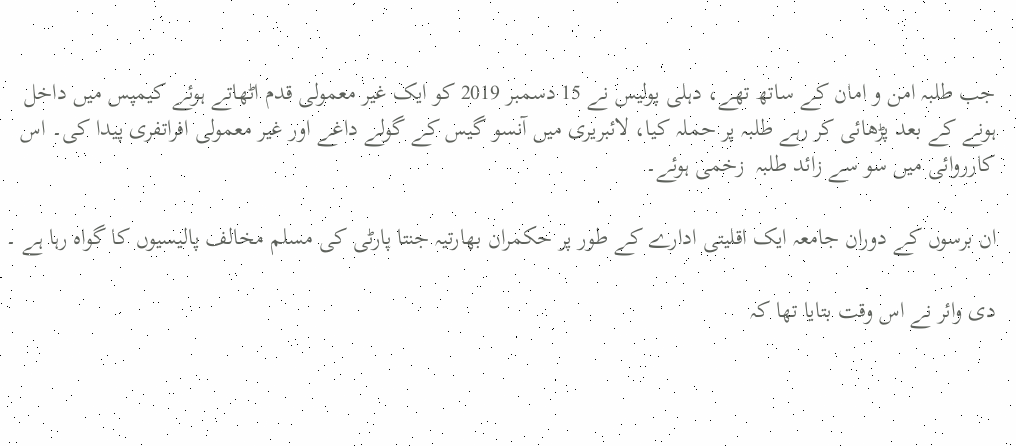جب طلبہ امن و امان کے ساتھ تھے، دہلی پولیس نے 15 دسمبر 2019 کو ایک غیر معمولی قدم اٹھاتے ہوئے کیمپس میں داخل ہونے کے بعد پڑھائی کر رہے طلبہ پر حملہ کیا، لائبریری میں آنسو گیس کے گولے داغے اور غیر معمولی افراتفری پیدا کی۔ اس کارروائی میں سو سے زائد طلبہ  زخمی ہوئے۔

ان برسوں کے دوران جامعہ ایک اقلیتی ادارے کے طور پر حکمران بھارتیہ جنتا پارٹی کی مسلم مخالف پالیسیوں کا گواہ رہا ہے ۔

دی وائر نے اس وقت بتایا تھا کہ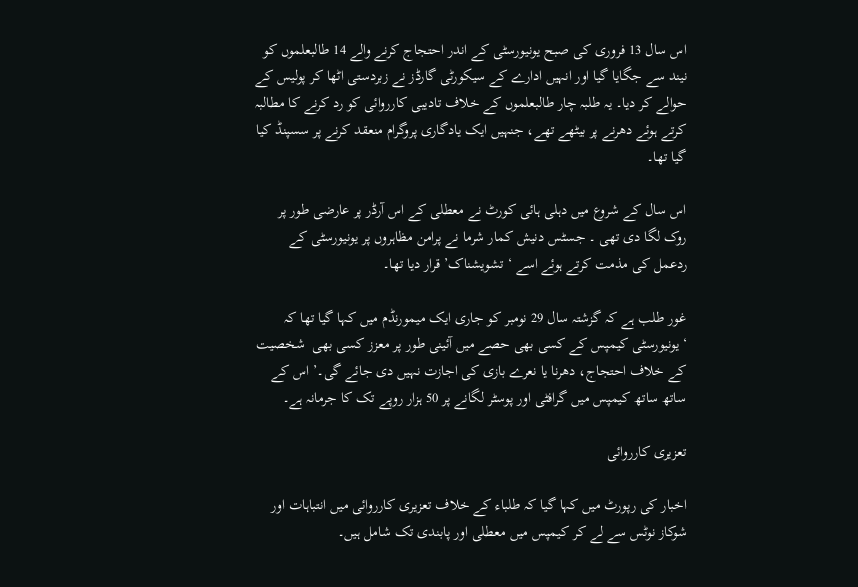اس سال 13 فروری کی صبح یونیورسٹی کے اندر احتجاج کرنے والے 14 طالبعلموں کو نیند سے جگایا گیا اور انہیں ادارے کے سیکورٹی گارڈز نے زبردستی اٹھا کر پولیس کے حوالے کر دیا۔ یہ طلبہ چار طالبعلموں کے خلاف تادیبی کارروائی کو رد کرنے کا مطالبہ کرتے ہوئے دھرنے پر بیٹھے تھے، جنہیں ایک یادگاری پروگرام منعقد کرنے پر سسپنڈ کیا گیا تھا۔

اس سال کے شروع میں دہلی ہائی کورٹ نے معطلی کے اس آرڈر پر عارضی طور پر روک لگا دی تھی ۔ جسٹس دنیش کمار شرما نے پرامن مظاہروں پر یونیورسٹی کے ردعمل کی مذمت کرتے ہوئے اسے ‘ تشویشناک’ قرار دیا تھا۔

غور طلب ہے کہ گزشتہ سال 29 نومبر کو جاری ایک میمورنڈم میں کہا گیا تھا کہ ‘یونیورسٹی کیمپس کے کسی بھی حصے میں آئینی طور پر معزز کسی بھی  شخصیت کے خلاف احتجاج، دھرنا یا نعرے بازی کی اجازت نہیں دی جائے گی۔’ اس کے ساتھ ساتھ کیمپس میں گرافٹی اور پوسٹر لگانے پر 50 ہزار روپے تک کا جرمانہ ہے۔

تعزیری کارروائی

اخبار کی رپورٹ میں کہا گیا کہ طلباء کے خلاف تعزیری کارروائی میں انتباہات اور شوکاز نوٹس سے لے کر کیمپس میں معطلی اور پابندی تک شامل ہیں۔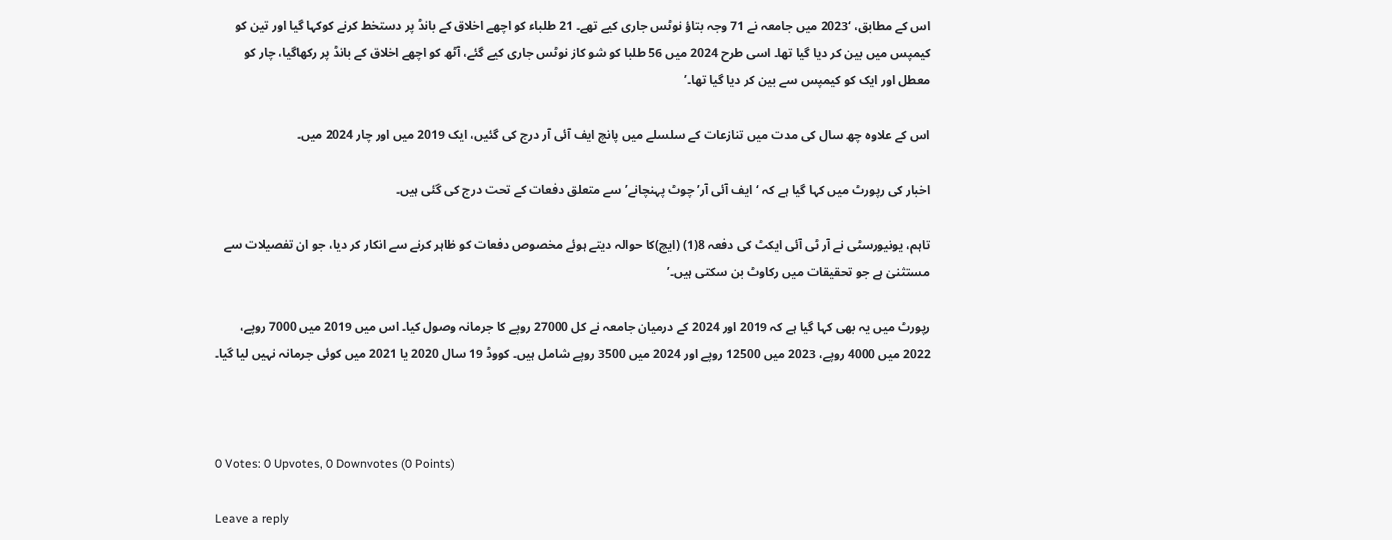اس کے مطابق، ‘2023 میں جامعہ نے 71 وجہ بتاؤ نوٹس جاری کیے تھے۔ 21 طلباء کو اچھے اخلاق کے بانڈ پر دستخط کرنے کوکہا گیا اور تین کو کیمپس میں بین کر دیا گیا تھا۔ اسی طرح 2024 میں 56 طلبا کو شو کاز نوٹس جاری کیے گئے، آٹھ کو اچھے اخلاق کے بانڈ پر رکھاگیا، چار کو معطل اور ایک کو کیمپس سے بین کر دیا گیا تھا۔’

اس کے علاوہ چھ سال کی مدت میں تنازعات کے سلسلے میں پانچ ایف آئی آر درج کی گئیں، ایک 2019 میں اور چار 2024 میں۔

اخبار کی رپورٹ میں کہا گیا ہے کہ ‘ایف آئی آر’ چوٹ پہنچانے’ سے متعلق دفعات کے تحت درج کی گئی ہیں۔

تاہم، یونیورسٹی نے آر ٹی آئی ایکٹ کی دفعہ 8(1) (ایچ)کا حوالہ دیتے ہوئے مخصوص دفعات کو ظاہر کرنے سے انکار کر دیا، جو ان تفصیلات سے مستثنیٰ ہے جو تحقیقات میں رکاوٹ بن سکتی ہیں۔’

رپورٹ میں یہ بھی کہا گیا ہے کہ 2019 اور 2024 کے درمیان جامعہ نے کل 27000 روپے کا جرمانہ وصول کیا۔ اس میں 2019 میں 7000 روپے، 2022 میں 4000 روپے، 2023 میں 12500 روپے اور 2024 میں 3500 روپے شامل ہیں۔ کووڈ 19 سال 2020 یا 2021 میں کوئی جرمانہ نہیں لیا گیا۔



0 Votes: 0 Upvotes, 0 Downvotes (0 Points)

Leave a reply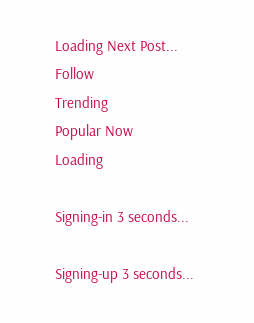Loading Next Post...
Follow
Trending
Popular Now
Loading

Signing-in 3 seconds...

Signing-up 3 seconds...